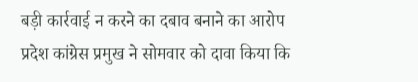बड़ी कार्रवाई न करने का दबाव बनाने का आरोप
प्रदेश कांग्रेस प्रमुख ने सोमवार को दावा किया कि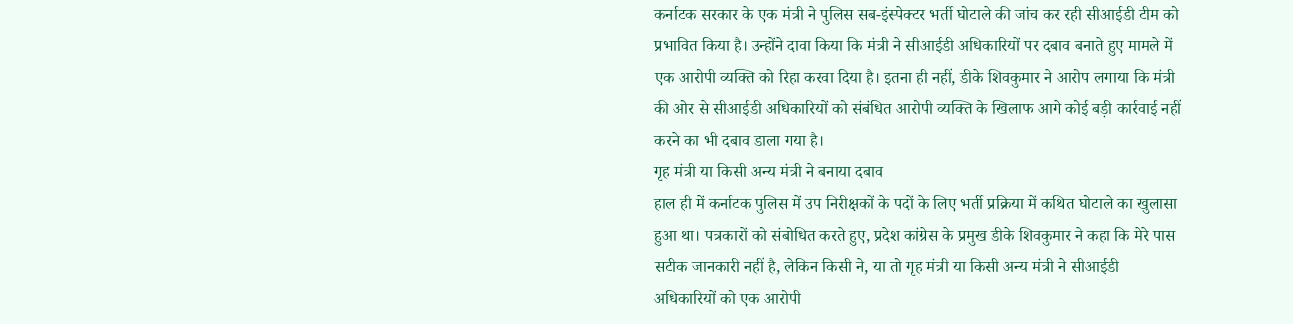कर्नाटक सरकार के एक मंत्री ने पुलिस सब-इंस्पेक्टर भर्ती घोटाले की जांच कर रही सीआईडी टीम को प्रभावित किया है। उन्होंने दावा किया कि मंत्री ने सीआईडी अधिकारियों पर दबाव बनाते हुए मामले में एक आरोपी व्यक्ति को रिहा करवा दिया है। इतना ही नहीं, डीके शिवकुमार ने आरोप लगाया कि मंत्री की ओर से सीआईडी अधिकारियों को संबंधित आरोपी व्यक्ति के खिलाफ आगे कोई बड़ी कार्रवाई नहीं करने का भी दबाव डाला गया है।
गृह मंत्री या किसी अन्य मंत्री ने बनाया दबाव
हाल ही में कर्नाटक पुलिस में उप निरीक्षकों के पदों के लिए भर्ती प्रक्रिया में कथित घोटाले का खुलासा हुआ था। पत्रकारों को संबोधित करते हुए, प्रदेश कांग्रेस के प्रमुख डीके शिवकुमार ने कहा कि मेरे पास सटीक जानकारी नहीं है, लेकिन किसी ने, या तो गृह मंत्री या किसी अन्य मंत्री ने सीआईडी अधिकारियों को एक आरोपी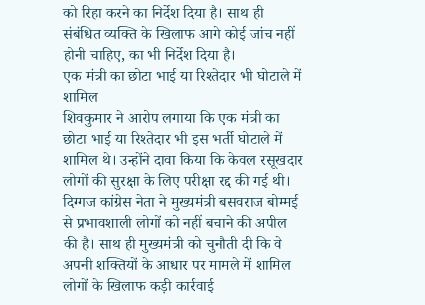को रिहा करने का निर्देश दिया है। साथ ही संबंधित व्यक्ति के खिलाफ आगे कोई जांच नहीं होनी चाहिए, का भी निर्देश दिया है।
एक मंत्री का छोटा भाई या रिश्तेदार भी घोटाले में शामिल
शिवकुमार ने आरोप लगाया कि एक मंत्री का छोटा भाई या रिश्तेदार भी इस भर्ती घोटाले में शामिल थे। उन्होंने दावा किया कि केवल रसूखदार लोगों की सुरक्षा के लिए परीक्षा रद्द की गई थी। दिग्गज कांग्रेस नेता ने मुख्यमंत्री बसवराज बोम्मई से प्रभावशाली लोगों को नहीं बचाने की अपील की है। साथ ही मुख्यमंत्री को चुनौती दी कि वे अपनी शक्तियों के आधार पर मामले में शामिल लोगों के खिलाफ कड़ी कार्रवाई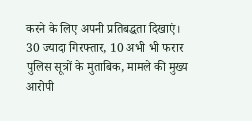करने के लिए अपनी प्रतिबद्धता दिखाएं।
30 ज्यादा गिरफ्तार, 10 अभी भी फरार
पुलिस सूत्रों के मुताबिक, मामले की मुख्य आरोपी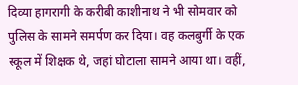दिव्या हागरागी के करीबी काशीनाथ ने भी सोमवार को पुलिस के सामने समर्पण कर दिया। वह कलबुर्गी के एक स्कूल में शिक्षक थे, जहां घोटाला सामने आया था। वहीं,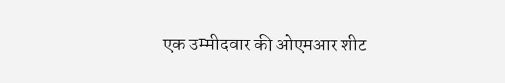एक उम्मीदवार की ओएमआर शीट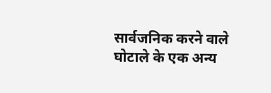सार्वजनिक करने वाले घोटाले के एक अन्य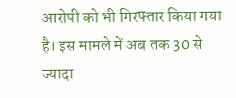आरोपी को भी गिरफ्तार किया गया है। इस मामले में अब तक 30 से ज्यादा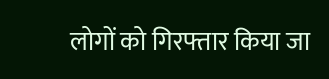लोगों को गिरफ्तार किया जा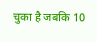चुका है जबकि 10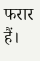फरार हैं।